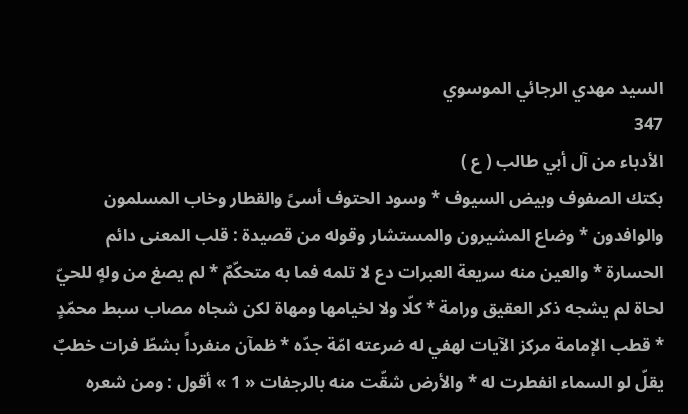السيد مهدي الرجائي الموسوي
347
الأدباء من آل أبي طالب ( ع )
بكتك الصفوف وبيض السيوف * وسود الحتوف أسىً والقطار وخاب المسلمون والوافدون * وضاع المشيرون والمستشار وقوله من قصيدة : قلب المعنى دائم الحسارة * والعين منه سريعة العبرات دع لا تلمه فما به متحكّمٌ * لم يصغ من ولهٍ للحيّ لحاة لم يشجه ذكر العقيق ورامة * كلّا ولا لخيامها ومهاة لكن شجاه مصاب سبط محمّدٍ * قطب الإمامة مركز الآيات لهفي له ضرعته امّة جدّه * ظمآن منفرداً بشطّ فرات خطبٌ يقلّ لو السماء انفطرت له * والأرض شقّت منه بالرجفات « 1 » أقول : ومن شعره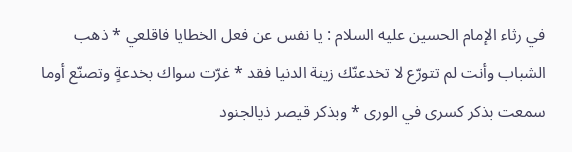في رثاء الإمام الحسين عليه السلام : يا نفس عن فعل الخطايا فاقلعي * ذهب الشباب وأنت لم تتورّع لا تخدعنّك زينة الدنيا فقد * غرّت سواك بخدعةٍ وتصنّع أوما سمعت بذكر كسرى في الورى * وبذكر قيصر ذيالجنود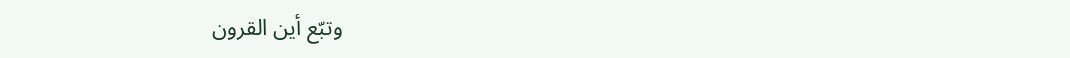وتبّع أين القرون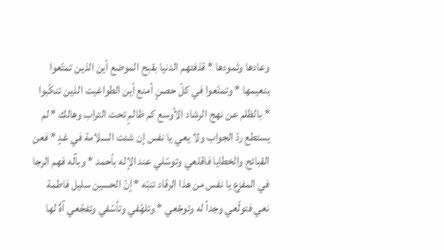وعادها وثمودها * قذفتهم الدنيا بقبح الموضع أين الذين تمتّعوا بنعيمها * وتمنّعوا في كلّ حصنٍ أمنع أين الطواغيت الذين تنكّبوا * بالظلم عن نهج الرشاد الأوسع كم ظالمٍ تحت التراب وهالك * لم يستطع ردّ الجواب ولا يعي يا نفس إن شئت السلامة في غدٍ * فعن القبائح والخطايا فاقلعي وتوسّلي عند الإله بأحمد * وبآله فهم الرجا في المفزع يا نفس من هذا الرقاد تنبّه * إنّ الحسين سليل فاطمة نعي فتولّعي وجداً له وتوجّعي * وتلهّفي وتأسّفي وتفجّعي آهٌ لها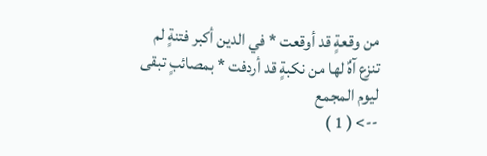من وقعةٍ قد أوقعت * في الدين أكبر فتنةٍ لم تنزع آهٌ لها من نكبةٍ قد أردفت * بمصائبٍ تبقى ليوم المجمع
--> ( 1 )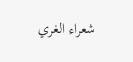شعراء الغري